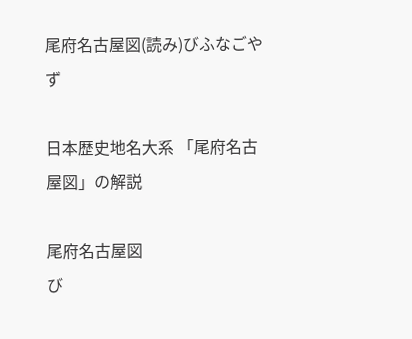尾府名古屋図(読み)びふなごやず

日本歴史地名大系 「尾府名古屋図」の解説

尾府名古屋図
び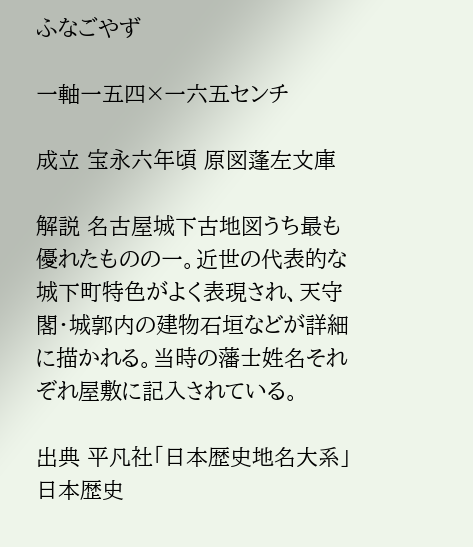ふなごやず

一軸一五四×一六五センチ

成立 宝永六年頃 原図蓬左文庫

解説 名古屋城下古地図うち最も優れたものの一。近世の代表的な城下町特色がよく表現され、天守閣・城郭内の建物石垣などが詳細に描かれる。当時の藩士姓名それぞれ屋敷に記入されている。

出典 平凡社「日本歴史地名大系」日本歴史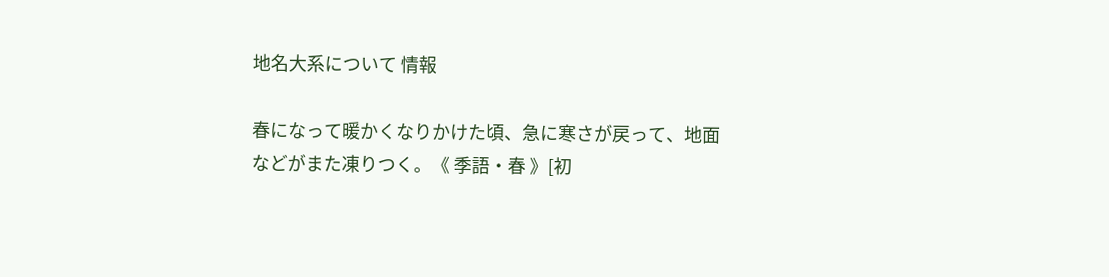地名大系について 情報

春になって暖かくなりかけた頃、急に寒さが戻って、地面などがまた凍りつく。《 季語・春 》[初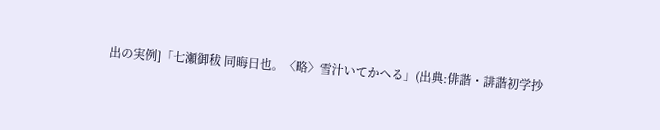出の実例]「七瀬御秡 同晦日也。〈略〉雪汁いてかへる」(出典:俳諧・誹諧初学抄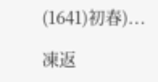(1641)初春)...

凍返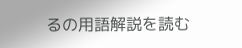るの用語解説を読む